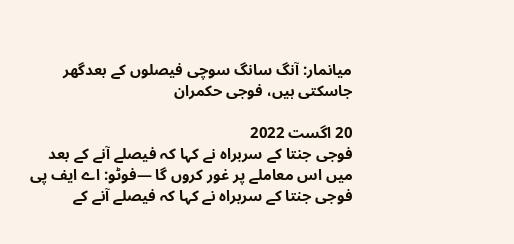میانمار: آنگ سانگ سوچی فیصلوں کے بعدگھر جاسکتی ہیں، فوجی حکمران

20 اگست 2022
فوجی جنتا کے سربراہ نے کہا کہ فیصلے آنے کے بعد میں اس معاملے پر غور کروں گا —فوٹو: اے ایف پی
فوجی جنتا کے سربراہ نے کہا کہ فیصلے آنے کے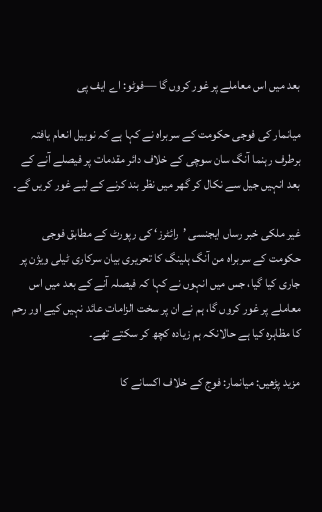بعد میں اس معاملے پر غور کروں گا —فوٹو: اے ایف پی

میانمار کی فوجی حکومت کے سربراہ نے کہا ہے کہ نوبیل انعام یافتہ برطرف رہنما آنگ سان سوچی کے خلاف دائر مقدمات پر فیصلے آنے کے بعد انہیں جیل سے نکال کر گھر میں نظر بند کرنے کے لیے غور کریں گے۔

غیر ملکی خبر رساں ایجنسی ’رائٹرز‘ کی رپورٹ کے مطابق فوجی حکومت کے سربراہ من آنگ ہلینگ کا تحریری بیان سرکاری ٹیلی ویژن پر جاری کیا گیا، جس میں انہوں نے کہا کہ فیصلہ آنے کے بعد میں اس معاملے پر غور کروں گا، ہم نے ان پر سخت الزامات عائد نہیں کیے اور رحم کا مظاہرہ کیا ہے حالانکہ ہم زیادہ کچھ کر سکتے تھے۔

مزید پڑھیں: میانمار: فوج کے خلاف اکسانے کا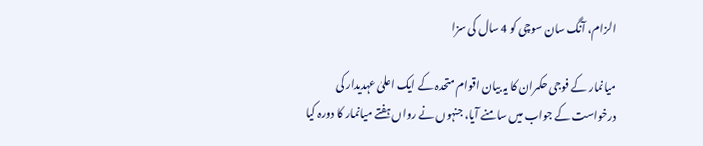الزام، آنگ سان سوچی کو 4 سال کی سزا

میانمار کے فوجی حکمران کا یہ بیان اقوام متحدہ کے ایک اعلیٰ عہدیدار کی درخواست کے جواب میں سامنے آیا، جنہوں نے رواں ہفتے میانمار کا دورہ کیا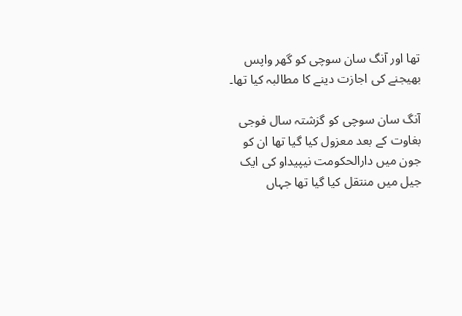تھا اور آنگ سان سوچی کو گھر واپس بھیجنے کی اجازت دینے کا مطالبہ کیا تھا۔

آنگ سان سوچی کو گزشتہ سال فوجی بغاوت کے بعد معزول کیا گیا تھا ان کو جون میں دارالحکومت نیپیداو کی ایک جیل میں منتقل کیا گیا تھا جہاں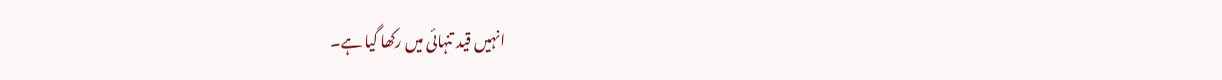انہیں قید تنہائی میں رکھا گیا ہے۔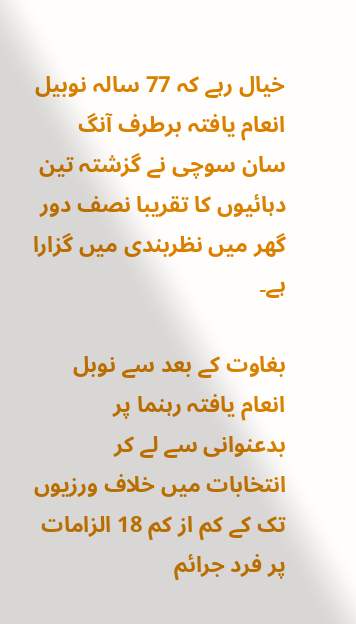خیال رہے کہ 77 سالہ نوبیل انعام یافتہ برطرف آنگ سان سوچی نے گزشتہ تین دہائیوں کا تقریبا نصف دور گھر میں نظربندی میں گزارا ہے۔

بغاوت کے بعد سے نوبل انعام یافتہ رہنما پر بدعنوانی سے لے کر انتخابات میں خلاف ورزیوں تک کے کم از کم 18 الزامات پر فرد جرائم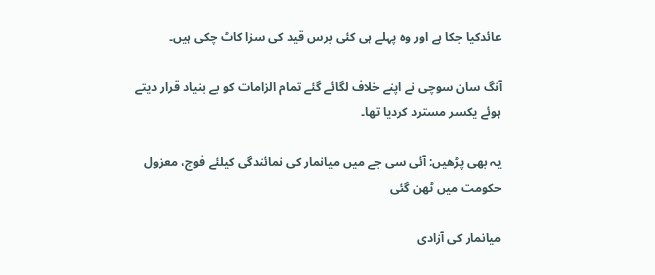عائدکیا جکا ہے اور وہ پہلے ہی کئی برس قید کی سزا کاٹ چکی ہیں۔

آنگ سان سوچی نے اپنے خلاف لگائے گئے تمام الزامات کو بے بنیاد قرار دیتے ہوئے یکسر مسترد کردیا تھا۔

یہ بھی پڑھیں: آئی سی جے میں میانمار کی نمائندگی کیلئے فوج، معزول حکومت میں ٹھن گئی

میانمار کی آزادی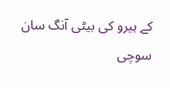کے ہیرو کی بیٹی آنگ سان سوچی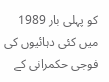کو پہلی بار 1989 میں کئی دہائیوں کی فوجی حکمرانی کے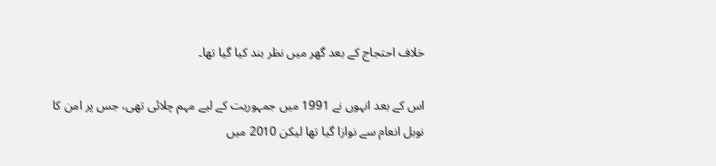خلاف احتجاج کے بعد گھر میں نظر بند کیا گیا تھا۔

اس کے بعد انہوں نے 1991 میں جمہوریت کے لیے مہم چلائی تھی، جس پر امن کا نوبل انعام سے نوازا گیا تھا لیکن 2010 میں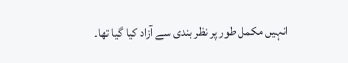انہیں مکمل طور پر نظر بندی سے آزاد کیا گیا تھا۔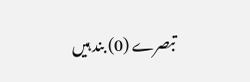تبصرے (0) بند ہیں